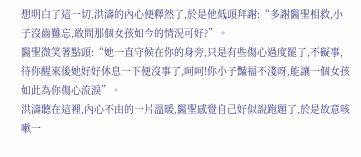想明白了這一切,洪濤的內心便釋然了,於是他低頭拜謝:“多謝醫聖相救,小子沒齒難忘,敢問那個女孩如今的情況可好?”。
醫聖微笑著點頭:“她一直守候在你的身旁,只是有些傷心過度罷了,不礙事,待你醒來後她好好休息一下便沒事了,呵呵!你小子豔福不淺呀,能讓一個女孩如此為你傷心流淚”。
洪濤聽在這裡,內心不由的一片溫暖,醫聖感覺自己好似說跑題了,於是故意咳嗽一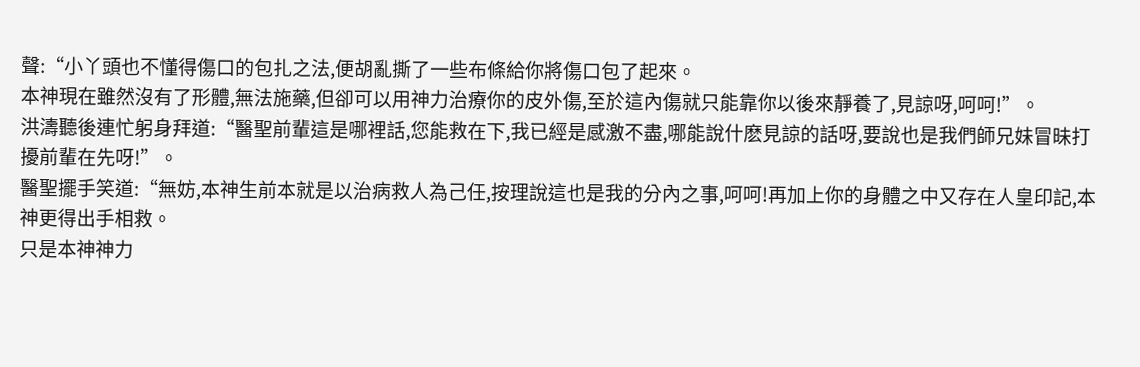聲:“小丫頭也不懂得傷口的包扎之法,便胡亂撕了一些布條給你將傷口包了起來。
本神現在雖然沒有了形體,無法施藥,但卻可以用神力治療你的皮外傷,至於這內傷就只能靠你以後來靜養了,見諒呀,呵呵!”。
洪濤聽後連忙躬身拜道:“醫聖前輩這是哪裡話,您能救在下,我已經是感激不盡,哪能說什麽見諒的話呀,要說也是我們師兄妹冒昧打擾前輩在先呀!”。
醫聖擺手笑道:“無妨,本神生前本就是以治病救人為己任,按理說這也是我的分內之事,呵呵!再加上你的身體之中又存在人皇印記,本神更得出手相救。
只是本神神力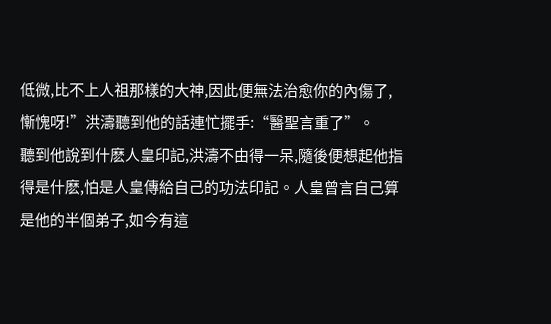低微,比不上人祖那樣的大神,因此便無法治愈你的內傷了,慚愧呀!”洪濤聽到他的話連忙擺手:“醫聖言重了”。
聽到他說到什麽人皇印記,洪濤不由得一呆,隨後便想起他指得是什麽,怕是人皇傳給自己的功法印記。人皇曾言自己算是他的半個弟子,如今有這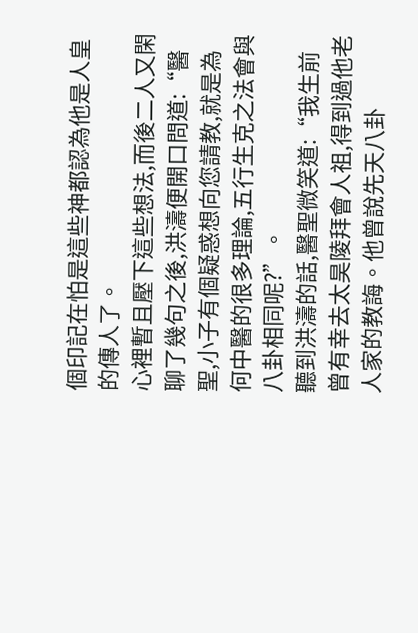個印記在怕是這些神都認為他是人皇的傳人了。
心裡暫且壓下這些想法,而後二人又閑聊了幾句之後,洪濤便開口問道:“醫聖,小子有個疑惑想向您請教,就是為何中醫的很多理論,五行生克之法會與八卦相同呢?”。
聽到洪濤的話,醫聖微笑道:“我生前曾有幸去太昊陵拜會人祖,得到過他老人家的教誨。他曾說先天八卦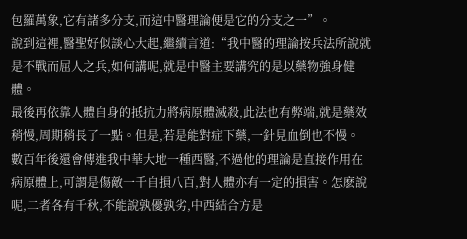包羅萬象,它有諸多分支,而這中醫理論便是它的分支之一”。
說到這裡,醫聖好似談心大起,繼續言道:“我中醫的理論按兵法所說就是不戰而屈人之兵,如何講呢,就是中醫主要講究的是以藥物強身健體。
最後再依靠人體自身的抵抗力將病原體滅殺,此法也有弊端,就是藥效稍慢,周期稍長了一點。但是,若是能對症下藥,一針見血倒也不慢。
數百年後還會傳進我中華大地一種西醫,不過他的理論是直接作用在病原體上,可謂是傷敵一千自損八百,對人體亦有一定的損害。怎麽說呢,二者各有千秋,不能說孰優孰劣,中西結合方是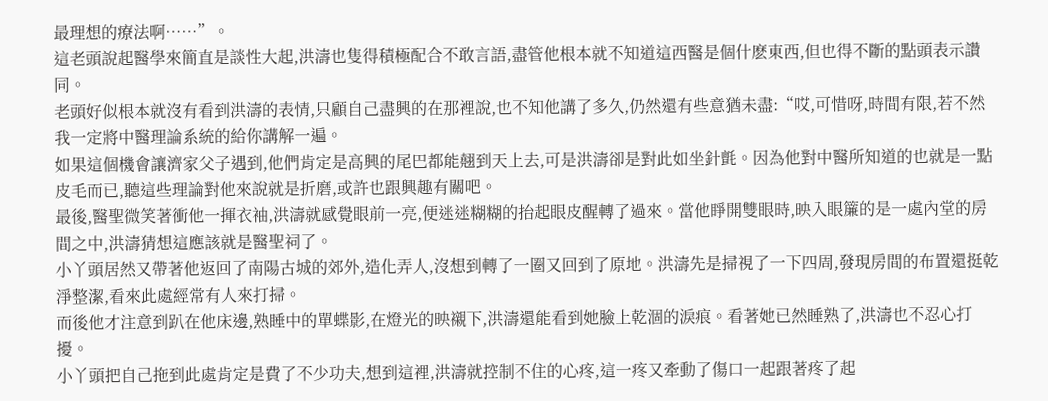最理想的療法啊……”。
這老頭說起醫學來簡直是談性大起,洪濤也隻得積極配合不敢言語,盡管他根本就不知道這西醫是個什麽東西,但也得不斷的點頭表示讚同。
老頭好似根本就沒有看到洪濤的表情,只顧自己盡興的在那裡說,也不知他講了多久,仍然還有些意猶未盡:“哎,可惜呀,時間有限,若不然我一定將中醫理論系統的給你講解一遍。
如果這個機會讓濟家父子遇到,他們肯定是高興的尾巴都能翹到天上去,可是洪濤卻是對此如坐針氈。因為他對中醫所知道的也就是一點皮毛而已,聽這些理論對他來說就是折磨,或許也跟興趣有關吧。
最後,醫聖微笑著衝他一揮衣袖,洪濤就感覺眼前一亮,便迷迷糊糊的抬起眼皮醒轉了過來。當他睜開雙眼時,映入眼簾的是一處內堂的房間之中,洪濤猜想這應該就是醫聖祠了。
小丫頭居然又帶著他返回了南陽古城的郊外,造化弄人,沒想到轉了一圈又回到了原地。洪濤先是掃視了一下四周,發現房間的布置還挺乾淨整潔,看來此處經常有人來打掃。
而後他才注意到趴在他床邊,熟睡中的單蝶影,在燈光的映襯下,洪濤還能看到她臉上乾涸的淚痕。看著她已然睡熟了,洪濤也不忍心打擾。
小丫頭把自己拖到此處肯定是費了不少功夫,想到這裡,洪濤就控制不住的心疼,這一疼又牽動了傷口一起跟著疼了起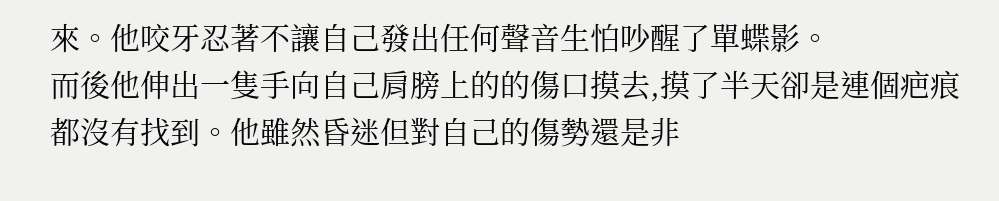來。他咬牙忍著不讓自己發出任何聲音生怕吵醒了單蝶影。
而後他伸出一隻手向自己肩膀上的的傷口摸去,摸了半天卻是連個疤痕都沒有找到。他雖然昏迷但對自己的傷勢還是非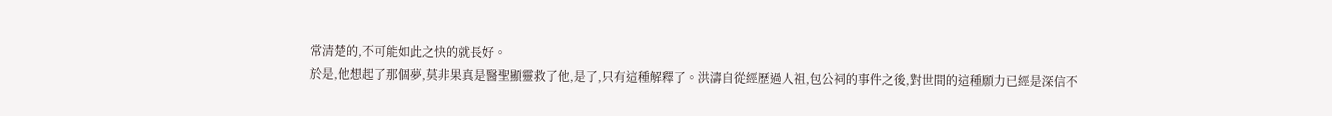常清楚的,不可能如此之快的就長好。
於是,他想起了那個夢,莫非果真是醫聖顯靈救了他,是了,只有這種解釋了。洪濤自從經歷過人祖,包公祠的事件之後,對世間的這種願力已經是深信不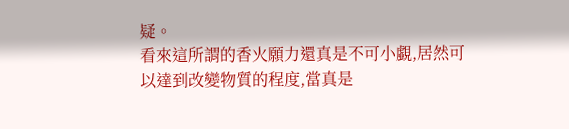疑。
看來這所謂的香火願力還真是不可小覷,居然可以達到改變物質的程度,當真是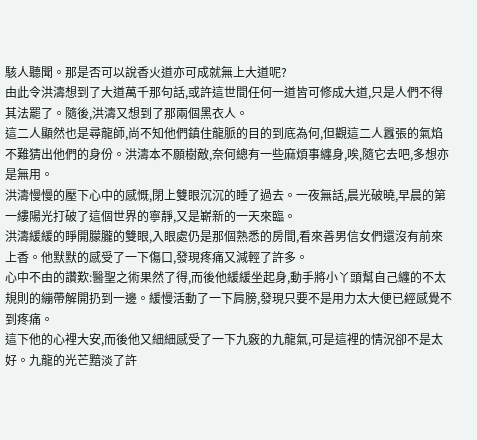駭人聽聞。那是否可以說香火道亦可成就無上大道呢?
由此令洪濤想到了大道萬千那句話,或許這世間任何一道皆可修成大道,只是人們不得其法罷了。隨後,洪濤又想到了那兩個黑衣人。
這二人顯然也是尋龍師,尚不知他們鎮住龍脈的目的到底為何,但觀這二人囂張的氣焰不難猜出他們的身份。洪濤本不願樹敵,奈何總有一些麻煩事纏身,唉,隨它去吧,多想亦是無用。
洪濤慢慢的壓下心中的感慨,閉上雙眼沉沉的睡了過去。一夜無話,晨光破曉,早晨的第一縷陽光打破了這個世界的寧靜,又是嶄新的一天來臨。
洪濤緩緩的睜開朦朧的雙眼,入眼處仍是那個熟悉的房間,看來善男信女們還沒有前來上香。他默默的感受了一下傷口,發現疼痛又減輕了許多。
心中不由的讚歎:醫聖之術果然了得,而後他緩緩坐起身,動手將小丫頭幫自己纏的不太規則的繃帶解開扔到一邊。緩慢活動了一下肩膀,發現只要不是用力太大便已經感覺不到疼痛。
這下他的心裡大安,而後他又細細感受了一下九竅的九龍氣,可是這裡的情況卻不是太好。九龍的光芒黯淡了許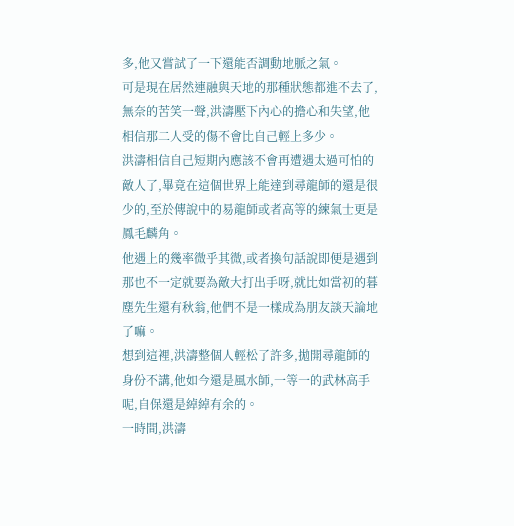多,他又嘗試了一下還能否調動地脈之氣。
可是現在居然連融與天地的那種狀態都進不去了,無奈的苦笑一聲,洪濤壓下內心的擔心和失望,他相信那二人受的傷不會比自己輕上多少。
洪濤相信自己短期內應該不會再遭遇太過可怕的敵人了,畢竟在這個世界上能達到尋龍師的還是很少的,至於傳說中的易龍師或者高等的練氣士更是鳳毛麟角。
他遇上的幾率微乎其微,或者換句話說即便是遇到那也不一定就要為敵大打出手呀,就比如當初的暮塵先生還有秋翁,他們不是一樣成為朋友談天論地了嘛。
想到這裡,洪濤整個人輕松了許多,拋開尋龍師的身份不講,他如今還是風水師,一等一的武林高手呢,自保還是綽綽有余的。
一時間,洪濤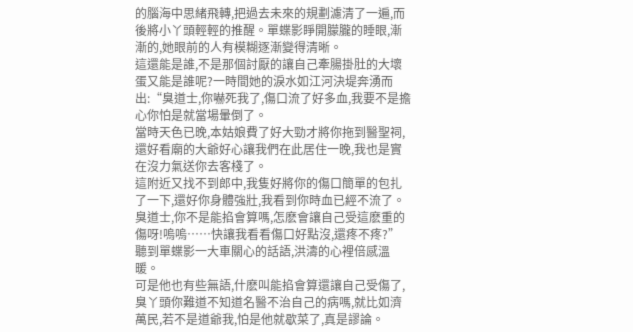的腦海中思緒飛轉,把過去未來的規劃濾清了一遍,而後將小丫頭輕輕的推醒。單蝶影睜開朦朧的睡眼,漸漸的,她眼前的人有模糊逐漸變得清晰。
這還能是誰,不是那個討厭的讓自己牽腸掛肚的大壞蛋又能是誰呢?一時間她的淚水如江河決堤奔湧而出:“臭道士,你嚇死我了,傷口流了好多血,我要不是擔心你怕是就當場暈倒了。
當時天色已晚,本姑娘費了好大勁才將你拖到醫聖祠,還好看廟的大爺好心讓我們在此居住一晚,我也是實在沒力氣送你去客棧了。
這附近又找不到郎中,我隻好將你的傷口簡單的包扎了一下,還好你身體強壯,我看到你時血已經不流了。
臭道士,你不是能掐會算嗎,怎麽會讓自己受這麽重的傷呀!嗚嗚……快讓我看看傷口好點沒,還疼不疼?”聽到單蝶影一大車關心的話語,洪濤的心裡倍感溫暖。
可是他也有些無語,什麽叫能掐會算還讓自己受傷了,臭丫頭你難道不知道名醫不治自己的病嗎,就比如濟萬民,若不是道爺我,怕是他就歇菜了,真是謬論。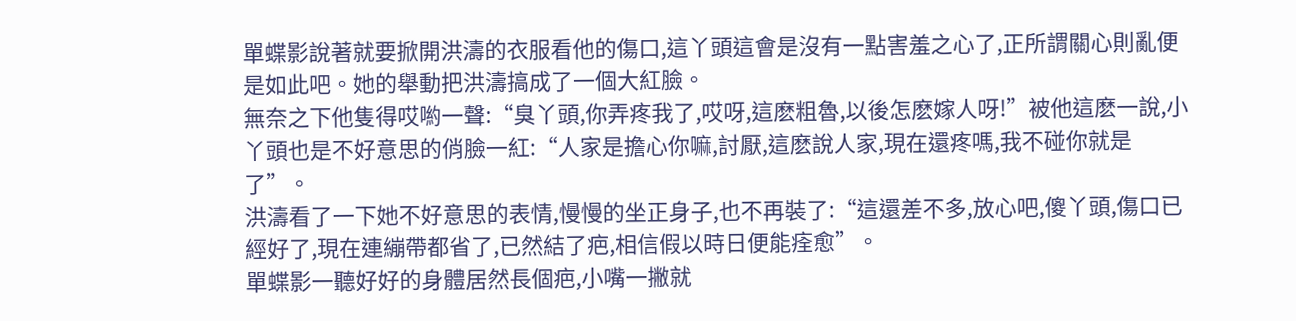單蝶影說著就要掀開洪濤的衣服看他的傷口,這丫頭這會是沒有一點害羞之心了,正所謂關心則亂便是如此吧。她的舉動把洪濤搞成了一個大紅臉。
無奈之下他隻得哎喲一聲:“臭丫頭,你弄疼我了,哎呀,這麽粗魯,以後怎麽嫁人呀!”被他這麽一說,小丫頭也是不好意思的俏臉一紅:“人家是擔心你嘛,討厭,這麽說人家,現在還疼嗎,我不碰你就是了”。
洪濤看了一下她不好意思的表情,慢慢的坐正身子,也不再裝了:“這還差不多,放心吧,傻丫頭,傷口已經好了,現在連繃帶都省了,已然結了疤,相信假以時日便能痊愈”。
單蝶影一聽好好的身體居然長個疤,小嘴一撇就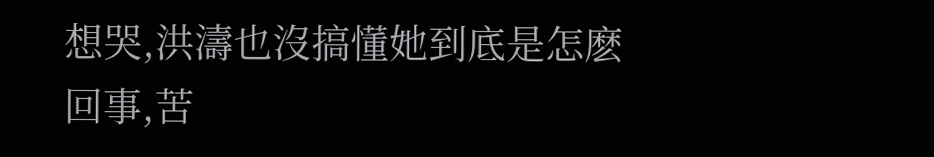想哭,洪濤也沒搞懂她到底是怎麽回事,苦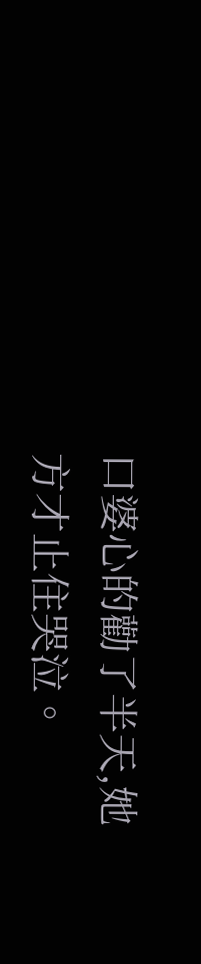口婆心的勸了半天,她方才止住哭泣。